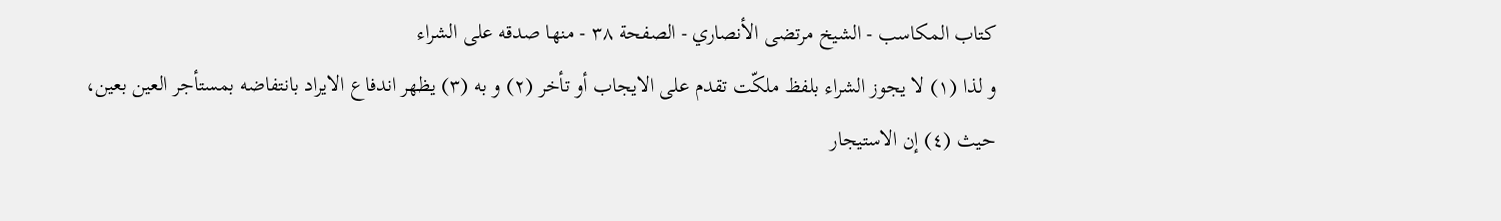كتاب المكاسب - الشيخ مرتضى الأنصاري - الصفحة ٣٨ - منها صدقه على الشراء
و لذا (١) لا يجوز الشراء بلفظ ملكّت تقدم على الايجاب أو تأخر (٢) و به (٣) يظهر اندفاع الايراد بانتفاضه بمستأجر العين بعين، حيث (٤) إن الاستيجار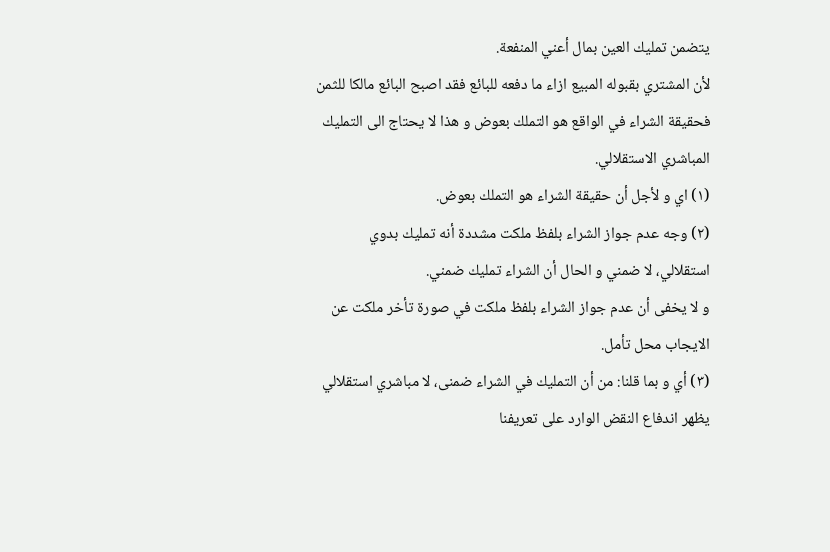يتضمن تمليك العين بمال أعني المنفعة.
لأن المشتري بقبوله المبيع ازاء ما دفعه للبائع فقد اصبح البائع مالكا للثمن فحقيقة الشراء في الواقع هو التملك بعوض و هذا لا يحتاج الى التمليك المباشري الاستقلالي.
(١) اي و لأجل أن حقيقة الشراء هو التملك بعوض.
(٢) وجه عدم جواز الشراء بلفظ ملكت مشددة أنه تمليك بدوي استقلالي، لا ضمني و الحال أن الشراء تمليك ضمني.
و لا يخفى أن عدم جواز الشراء بلفظ ملكت في صورة تأخر ملكت عن الايجاب محل تأمل.
(٣) أي و بما قلنا: من أن التمليك في الشراء ضمنى، لا مباشري استقلالي يظهر اندفاع النقض الوارد على تعريفنا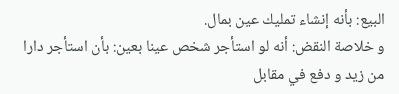البيع: بأنه إنشاء تمليك عين بمال.
و خلاصة النقض: أنه لو استأجر شخص عينا بعين: بأن استأجر دارا من زيد و دفع في مقابل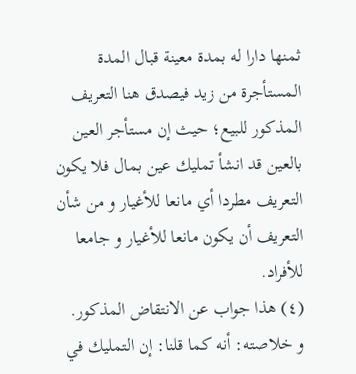ثمنها دارا له بمدة معينة قبال المدة المستأجرة من زيد فيصدق هنا التعريف المذكور للبيع؛ حيث إن مستأجر العين بالعين قد انشأ تمليك عين بمال فلا يكون التعريف مطردا أي مانعا للأغيار و من شأن التعريف أن يكون مانعا للأغيار و جامعا للأفراد.
(٤) هذا جواب عن الانتقاض المذكور.
و خلاصته: أنه كما قلنا: إن التمليك في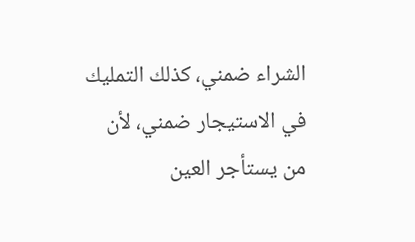الشراء ضمني، كذلك التمليك في الاستيجار ضمني، لأن من يستأجر العين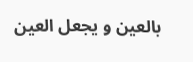بالعين و يجعل العين